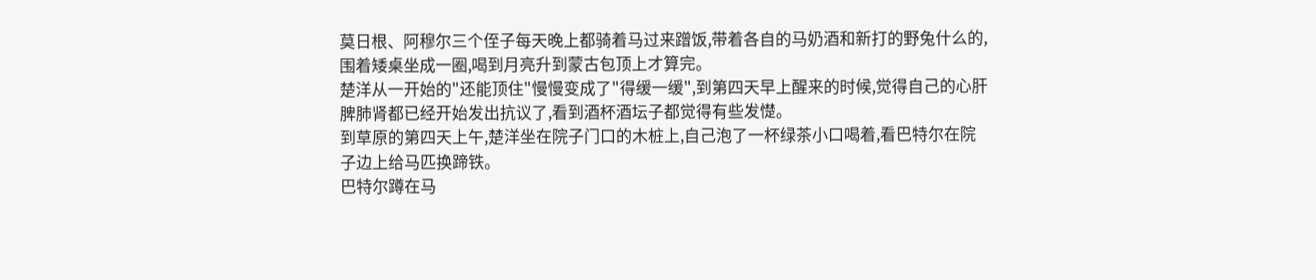莫日根、阿穆尔三个侄子每天晚上都骑着马过来蹭饭,带着各自的马奶酒和新打的野兔什么的,围着矮桌坐成一圈,喝到月亮升到蒙古包顶上才算完。
楚洋从一开始的"还能顶住"慢慢变成了"得缓一缓",到第四天早上醒来的时候,觉得自己的心肝脾肺肾都已经开始发出抗议了,看到酒杯酒坛子都觉得有些发憷。
到草原的第四天上午,楚洋坐在院子门口的木桩上,自己泡了一杯绿茶小口喝着,看巴特尔在院子边上给马匹换蹄铁。
巴特尔蹲在马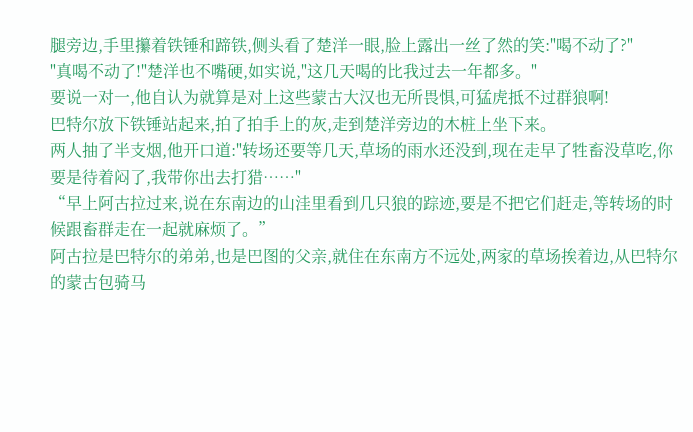腿旁边,手里攥着铁锤和蹄铁,侧头看了楚洋一眼,脸上露出一丝了然的笑:"喝不动了?"
"真喝不动了!"楚洋也不嘴硬,如实说,"这几天喝的比我过去一年都多。"
要说一对一,他自认为就算是对上这些蒙古大汉也无所畏惧,可猛虎抵不过群狼啊!
巴特尔放下铁锤站起来,拍了拍手上的灰,走到楚洋旁边的木桩上坐下来。
两人抽了半支烟,他开口道:"转场还要等几天,草场的雨水还没到,现在走早了牲畜没草吃,你要是待着闷了,我带你出去打猎……"
“早上阿古拉过来,说在东南边的山洼里看到几只狼的踪迹,要是不把它们赶走,等转场的时候跟畜群走在一起就麻烦了。”
阿古拉是巴特尔的弟弟,也是巴图的父亲,就住在东南方不远处,两家的草场挨着边,从巴特尔的蒙古包骑马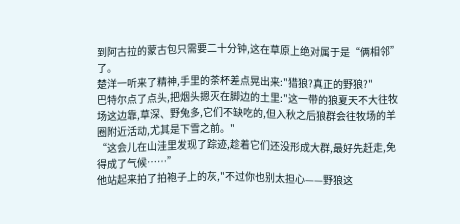到阿古拉的蒙古包只需要二十分钟,这在草原上绝对属于是“俩相邻”了。
楚洋一听来了精神,手里的茶杯差点晃出来:"猎狼?真正的野狼?"
巴特尔点了点头,把烟头摁灭在脚边的土里:"这一带的狼夏天不大往牧场这边靠,草深、野兔多,它们不缺吃的,但入秋之后狼群会往牧场的羊圈附近活动,尤其是下雪之前。"
“这会儿在山洼里发现了踪迹,趁着它们还没形成大群,最好先赶走,免得成了气候……”
他站起来拍了拍袍子上的灰,"不过你也别太担心——野狼这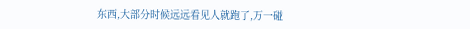东西,大部分时候远远看见人就跑了,万一碰